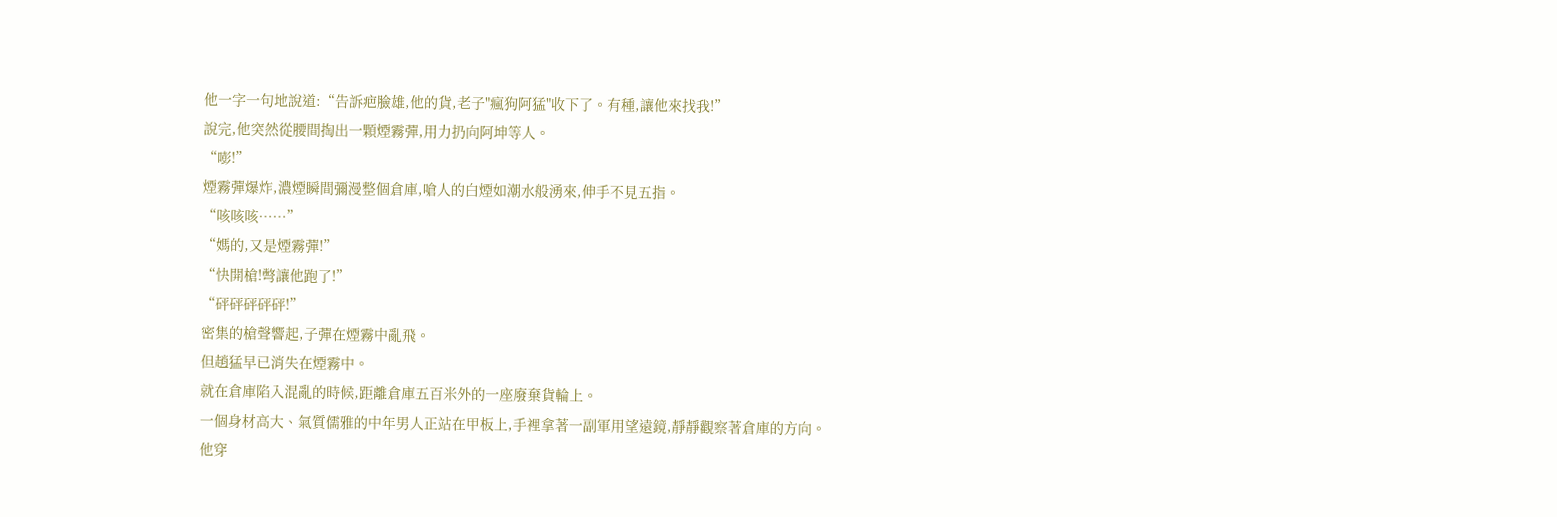他一字一句地說道:“告訴疤臉雄,他的貨,老子"瘋狗阿猛"收下了。有種,讓他來找我!”
說完,他突然從腰間掏出一顆煙霧彈,用力扔向阿坤等人。
“嘭!”
煙霧彈爆炸,濃煙瞬間彌漫整個倉庫,嗆人的白煙如潮水般湧來,伸手不見五指。
“咳咳咳……”
“媽的,又是煙霧彈!”
“快開槍!彆讓他跑了!”
“砰砰砰砰砰!”
密集的槍聲響起,子彈在煙霧中亂飛。
但趙猛早已消失在煙霧中。
就在倉庫陷入混亂的時候,距離倉庫五百米外的一座廢棄貨輪上。
一個身材高大、氣質儒雅的中年男人正站在甲板上,手裡拿著一副軍用望遠鏡,靜靜觀察著倉庫的方向。
他穿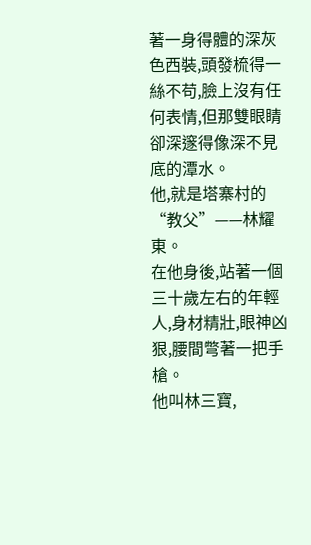著一身得體的深灰色西裝,頭發梳得一絲不苟,臉上沒有任何表情,但那雙眼睛卻深邃得像深不見底的潭水。
他,就是塔寨村的“教父”——林耀東。
在他身後,站著一個三十歲左右的年輕人,身材精壯,眼神凶狠,腰間彆著一把手槍。
他叫林三寶,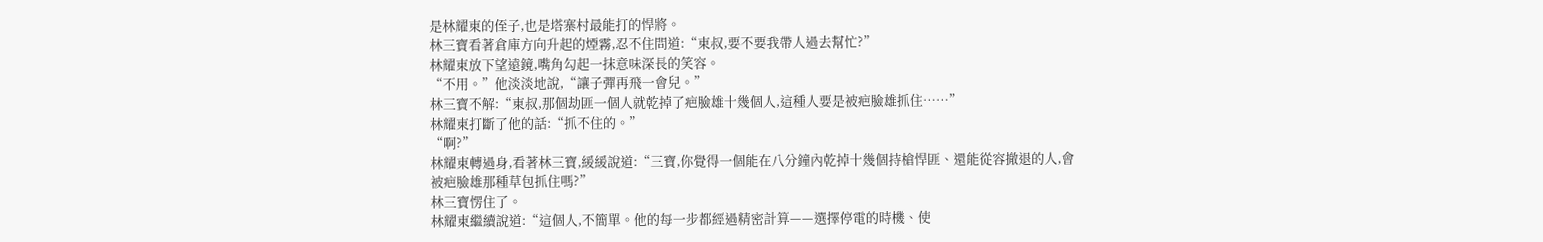是林耀東的侄子,也是塔寨村最能打的悍將。
林三寶看著倉庫方向升起的煙霧,忍不住問道:“東叔,要不要我帶人過去幫忙?”
林耀東放下望遠鏡,嘴角勾起一抹意味深長的笑容。
“不用。”他淡淡地說,“讓子彈再飛一會兒。”
林三寶不解:“東叔,那個劫匪一個人就乾掉了疤臉雄十幾個人,這種人要是被疤臉雄抓住……”
林耀東打斷了他的話:“抓不住的。”
“啊?”
林耀東轉過身,看著林三寶,緩緩說道:“三寶,你覺得一個能在八分鐘內乾掉十幾個持槍悍匪、還能從容撤退的人,會被疤臉雄那種草包抓住嗎?”
林三寶愣住了。
林耀東繼續說道:“這個人,不簡單。他的每一步都經過精密計算——選擇停電的時機、使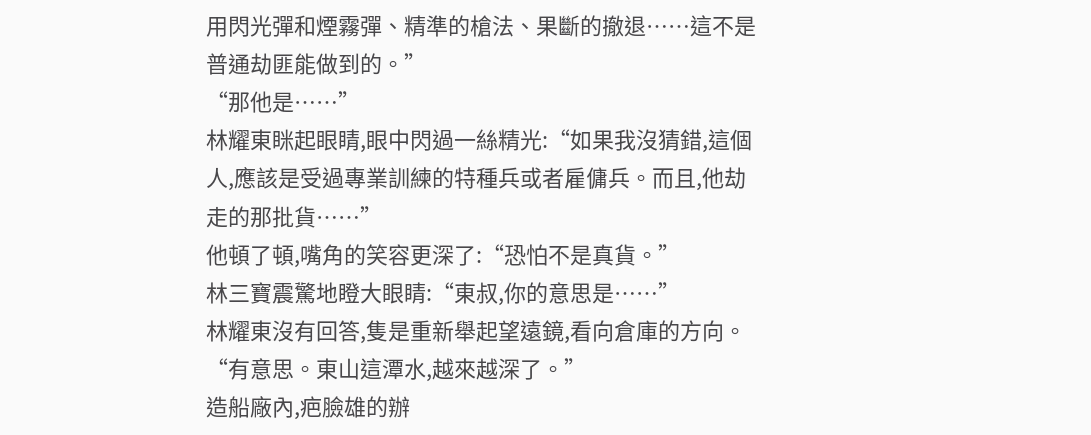用閃光彈和煙霧彈、精準的槍法、果斷的撤退……這不是普通劫匪能做到的。”
“那他是……”
林耀東眯起眼睛,眼中閃過一絲精光:“如果我沒猜錯,這個人,應該是受過專業訓練的特種兵或者雇傭兵。而且,他劫走的那批貨……”
他頓了頓,嘴角的笑容更深了:“恐怕不是真貨。”
林三寶震驚地瞪大眼睛:“東叔,你的意思是……”
林耀東沒有回答,隻是重新舉起望遠鏡,看向倉庫的方向。
“有意思。東山這潭水,越來越深了。”
造船廠內,疤臉雄的辦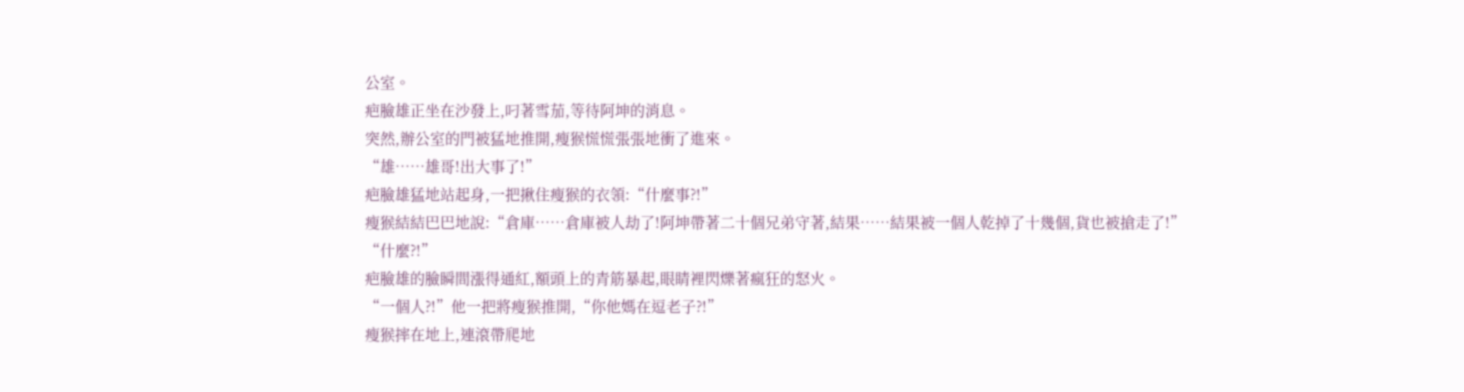公室。
疤臉雄正坐在沙發上,叼著雪茄,等待阿坤的消息。
突然,辦公室的門被猛地推開,瘦猴慌慌張張地衝了進來。
“雄……雄哥!出大事了!”
疤臉雄猛地站起身,一把揪住瘦猴的衣領:“什麼事?!”
瘦猴結結巴巴地說:“倉庫……倉庫被人劫了!阿坤帶著二十個兄弟守著,結果……結果被一個人乾掉了十幾個,貨也被搶走了!”
“什麼?!”
疤臉雄的臉瞬間漲得通紅,額頭上的青筋暴起,眼睛裡閃爍著瘋狂的怒火。
“一個人?!”他一把將瘦猴推開,“你他媽在逗老子?!”
瘦猴摔在地上,連滾帶爬地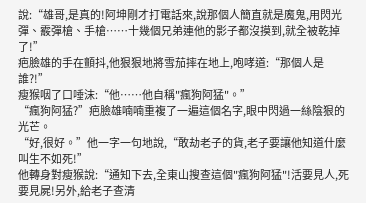說:“雄哥,是真的!阿坤剛才打電話來,說那個人簡直就是魔鬼,用閃光彈、霰彈槍、手槍……十幾個兄弟連他的影子都沒摸到,就全被乾掉了!”
疤臉雄的手在顫抖,他狠狠地將雪茄摔在地上,咆哮道:“那個人是誰?!”
瘦猴咽了口唾沫:“他……他自稱"瘋狗阿猛"。”
“瘋狗阿猛?”疤臉雄喃喃重複了一遍這個名字,眼中閃過一絲陰狠的光芒。
“好,很好。”他一字一句地說,“敢劫老子的貨,老子要讓他知道什麼叫生不如死!”
他轉身對瘦猴說:“通知下去,全東山搜查這個"瘋狗阿猛"!活要見人,死要見屍!另外,給老子查清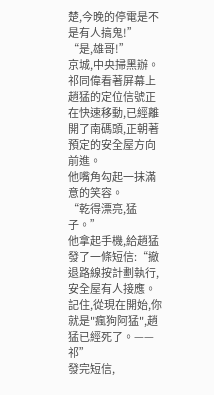楚,今晚的停電是不是有人搞鬼!”
“是,雄哥!”
京城,中央掃黑辦。
祁同偉看著屏幕上趙猛的定位信號正在快速移動,已經離開了南碼頭,正朝著預定的安全屋方向前進。
他嘴角勾起一抹滿意的笑容。
“乾得漂亮,猛子。”
他拿起手機,給趙猛發了一條短信:“撤退路線按計劃執行,安全屋有人接應。記住,從現在開始,你就是"瘋狗阿猛",趙猛已經死了。——祁”
發完短信,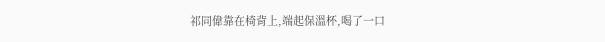祁同偉靠在椅背上,端起保溫杯,喝了一口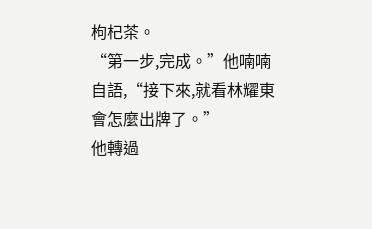枸杞茶。
“第一步,完成。”他喃喃自語,“接下來,就看林耀東會怎麼出牌了。”
他轉過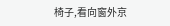椅子,看向窗外京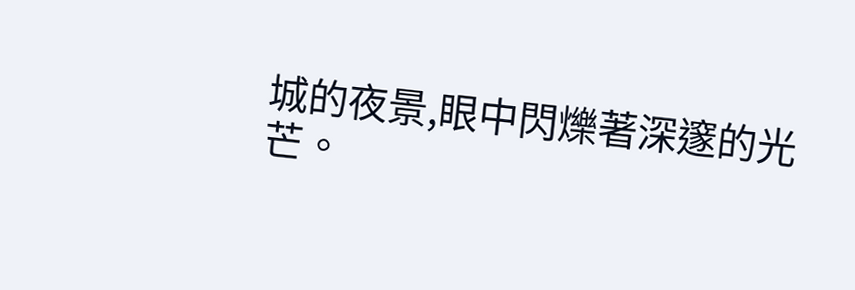城的夜景,眼中閃爍著深邃的光芒。